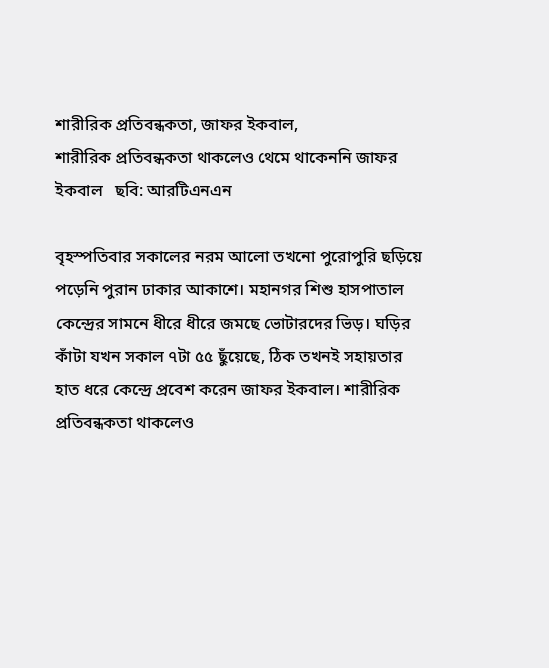শারীরিক প্রতিবন্ধকতা, জাফর ইকবাল,
শারীরিক প্রতিবন্ধকতা থাকলেও থেমে থাকেননি জাফর ইকবাল   ছবি: আরটিএনএন

বৃহস্পতিবার সকালের নরম আলো তখনো পুরোপুরি ছড়িয়ে পড়েনি পুরান ঢাকার আকাশে। মহানগর শিশু হাসপাতাল কেন্দ্রের সামনে ধীরে ধীরে জমছে ভোটারদের ভিড়। ঘড়ির কাঁটা যখন সকাল ৭টা ৫৫ ছুঁয়েছে, ঠিক তখনই সহায়তার হাত ধরে কেন্দ্রে প্রবেশ করেন জাফর ইকবাল। শারীরিক প্রতিবন্ধকতা থাকলেও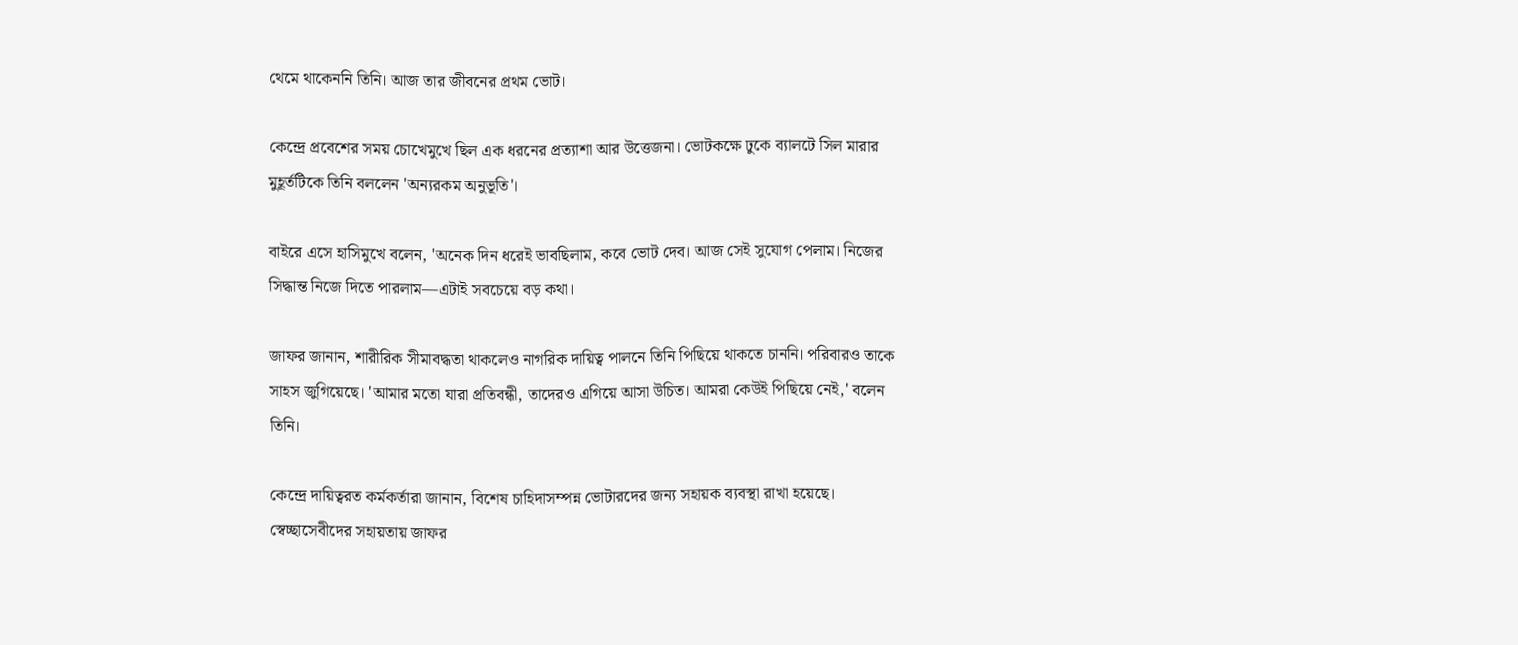থেমে থাকেননি তিনি। আজ তার জীবনের প্রথম ভোট।

কেন্দ্রে প্রবেশের সময় চোখেমুখে ছিল এক ধরনের প্রত্যাশা আর উত্তেজনা। ভোটকক্ষে ঢুকে ব্যালটে সিল মারার মুহূর্তটিকে তিনি বললেন 'অন্যরকম অনুভূতি'।

বাইরে এসে হাসিমুখে বলেন, 'অনেক দিন ধরেই ভাবছিলাম, কবে ভোট দেব। আজ সেই সুযোগ পেলাম। নিজের সিদ্ধান্ত নিজে দিতে পারলাম—এটাই সবচেয়ে বড় কথা।

জাফর জানান, শারীরিক সীমাবদ্ধতা থাকলেও নাগরিক দায়িত্ব পালনে তিনি পিছিয়ে থাকতে চাননি। পরিবারও তাকে সাহস জুগিয়েছে। 'আমার মতো যারা প্রতিবন্ধী, তাদেরও এগিয়ে আসা উচিত। আমরা কেউই পিছিয়ে নেই,' বলেন তিনি।

কেন্দ্রে দায়িত্বরত কর্মকর্তারা জানান, বিশেষ চাহিদাসম্পন্ন ভোটারদের জন্য সহায়ক ব্যবস্থা রাখা হয়েছে। স্বেচ্ছাসেবীদের সহায়তায় জাফর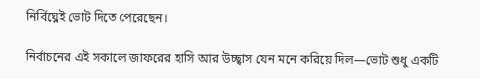নির্বিঘ্নেই ভোট দিতে পেরেছেন।

নির্বাচনের এই সকালে জাফরের হাসি আর উচ্ছ্বাস যেন মনে করিয়ে দিল—ভোট শুধু একটি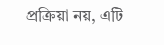প্রক্রিয়া নয়, এটি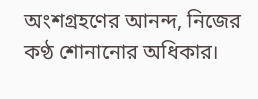অংশগ্রহণের আনন্দ, নিজের কণ্ঠ শোনানোর অধিকার।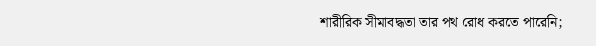শারীরিক সীমাবদ্ধতা তার পথ রোধ করতে পারেনি;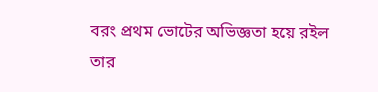বরং প্রথম ভোটের অভিজ্ঞতা হয়ে রইল তার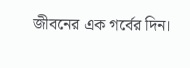জীবনের এক গর্বের দিন।